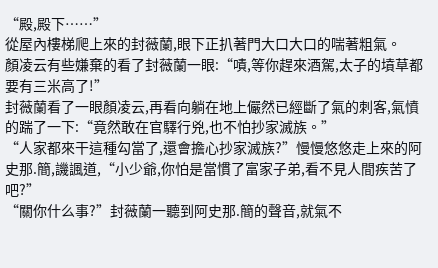“殿,殿下……”
從屋內樓梯爬上來的封薇蘭,眼下正扒著門大口大口的喘著粗氣。
顏凌云有些嫌棄的看了封薇蘭一眼:“嘖,等你趕來酒駕,太子的墳草都要有三米高了!”
封薇蘭看了一眼顏凌云,再看向躺在地上儼然已經斷了氣的刺客,氣憤的踹了一下:“竟然敢在官驛行兇,也不怕抄家滅族。”
“人家都來干這種勾當了,還會擔心抄家滅族?”慢慢悠悠走上來的阿史那.簡,譏諷道,“小少爺,你怕是當慣了富家子弟,看不見人間疾苦了吧?”
“關你什么事?”封薇蘭一聽到阿史那.簡的聲音,就氣不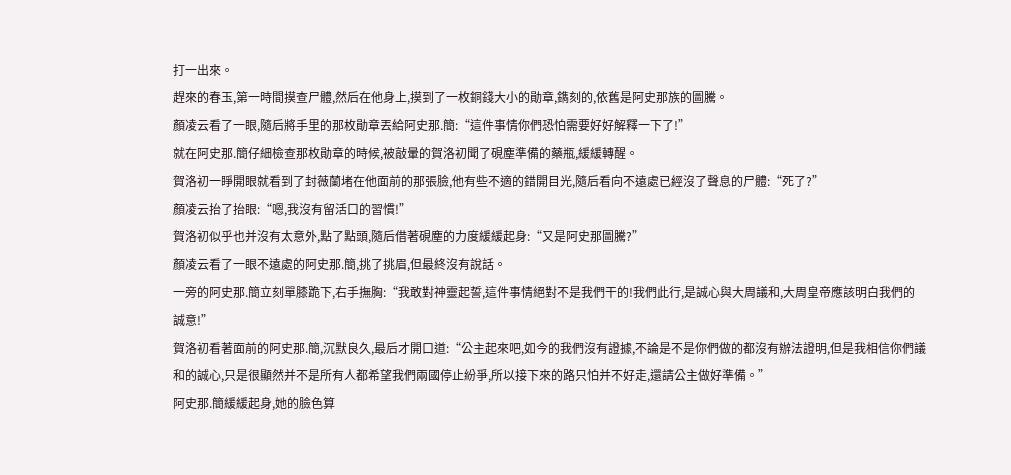打一出來。
趕來的春玉,第一時間摸查尸體,然后在他身上,摸到了一枚銅錢大小的勛章,鐫刻的,依舊是阿史那族的圖騰。
顏凌云看了一眼,隨后將手里的那枚勛章丟給阿史那.簡:“這件事情你們恐怕需要好好解釋一下了!”
就在阿史那.簡仔細檢查那枚勛章的時候,被敲暈的賀洛初聞了硯塵準備的藥瓶,緩緩轉醒。
賀洛初一睜開眼就看到了封薇蘭堵在他面前的那張臉,他有些不適的錯開目光,隨后看向不遠處已經沒了聲息的尸體:“死了?”
顏凌云抬了抬眼:“嗯,我沒有留活口的習慣!”
賀洛初似乎也并沒有太意外,點了點頭,隨后借著硯塵的力度緩緩起身:“又是阿史那圖騰?”
顏凌云看了一眼不遠處的阿史那.簡,挑了挑眉,但最終沒有說話。
一旁的阿史那.簡立刻單膝跪下,右手撫胸:“我敢對神靈起誓,這件事情絕對不是我們干的!我們此行,是誠心與大周議和,大周皇帝應該明白我們的誠意!”
賀洛初看著面前的阿史那.簡,沉默良久,最后才開口道:“公主起來吧,如今的我們沒有證據,不論是不是你們做的都沒有辦法證明,但是我相信你們議和的誠心,只是很顯然并不是所有人都希望我們兩國停止紛爭,所以接下來的路只怕并不好走,還請公主做好準備。”
阿史那.簡緩緩起身,她的臉色算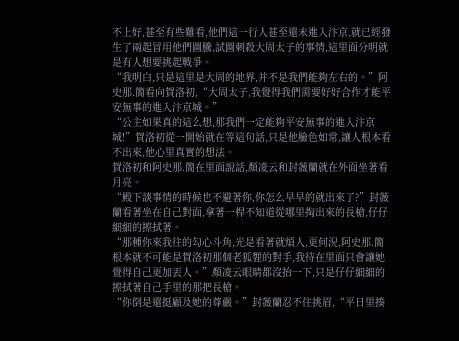不上好,甚至有些難看,他們這一行人甚至還未進入汴京,就已經發生了兩起冒用他們圖騰,試圖刺殺大周太子的事情,這里面分明就是有人想要挑起戰爭。
“我明白,只是這里是大周的地界,并不是我們能夠左右的。”阿史那.簡看向賀洛初,“大周太子,我覺得我們需要好好合作才能平安無事的進入汴京城。”
“公主如果真的這么想,那我們一定能夠平安無事的進入汴京城!”賀洛初從一開始就在等這句話,只是他臉色如常,讓人根本看不出來,他心里真實的想法。
賀洛初和阿史那.簡在里面說話,顏凌云和封薇蘭就在外面坐著看月亮。
“殿下談事情的時候也不避著你,你怎么早早的就出來了?”封薇蘭看著坐在自己對面,拿著一桿不知道從哪里掏出來的長槍,仔仔細細的擦拭著。
“那種你來我往的勾心斗角,光是看著就煩人,更何況,阿史那.簡根本就不可能是賀洛初那個老狐貍的對手,我待在里面只會讓她覺得自己更加丟人。”顏凌云眼睛都沒抬一下,只是仔仔細細的擦拭著自己手里的那把長槍。
“你倒是還挺顧及她的尊嚴。”封薇蘭忍不住挑眉,“平日里揍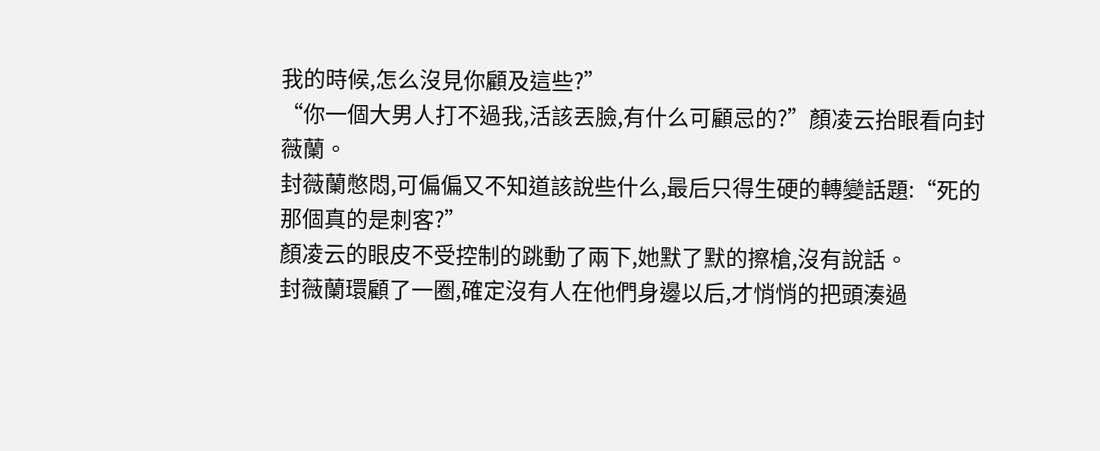我的時候,怎么沒見你顧及這些?”
“你一個大男人打不過我,活該丟臉,有什么可顧忌的?”顏凌云抬眼看向封薇蘭。
封薇蘭憋悶,可偏偏又不知道該說些什么,最后只得生硬的轉變話題:“死的那個真的是刺客?”
顏凌云的眼皮不受控制的跳動了兩下,她默了默的擦槍,沒有說話。
封薇蘭環顧了一圈,確定沒有人在他們身邊以后,才悄悄的把頭湊過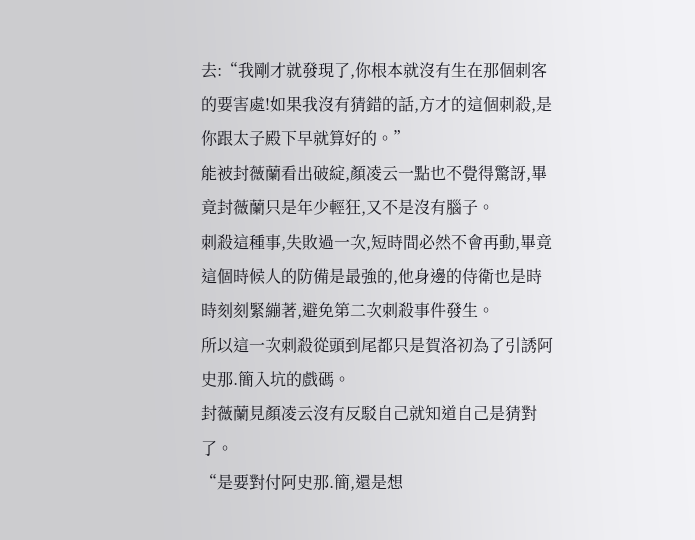去:“我剛才就發現了,你根本就沒有生在那個刺客的要害處!如果我沒有猜錯的話,方才的這個刺殺,是你跟太子殿下早就算好的。”
能被封薇蘭看出破綻,顏凌云一點也不覺得驚訝,畢竟封薇蘭只是年少輕狂,又不是沒有腦子。
刺殺這種事,失敗過一次,短時間必然不會再動,畢竟這個時候人的防備是最強的,他身邊的侍衛也是時時刻刻緊繃著,避免第二次刺殺事件發生。
所以這一次刺殺從頭到尾都只是賀洛初為了引誘阿史那.簡入坑的戲碼。
封薇蘭見顏凌云沒有反駁自己就知道自己是猜對了。
“是要對付阿史那.簡,還是想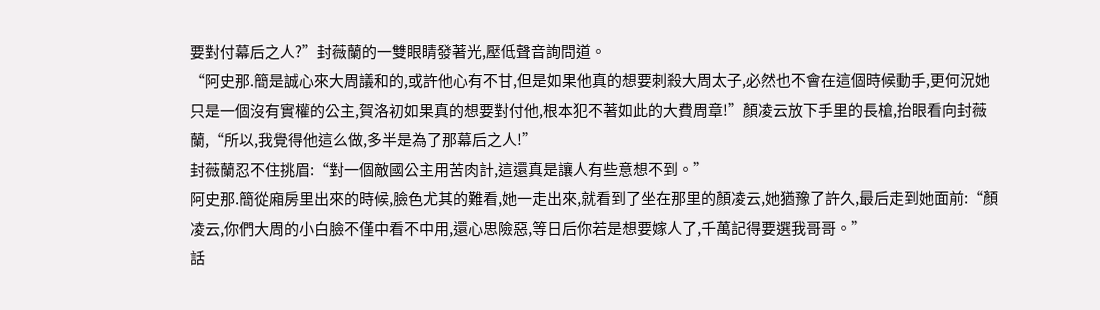要對付幕后之人?”封薇蘭的一雙眼睛發著光,壓低聲音詢問道。
“阿史那.簡是誠心來大周議和的,或許他心有不甘,但是如果他真的想要刺殺大周太子,必然也不會在這個時候動手,更何況她只是一個沒有實權的公主,賀洛初如果真的想要對付他,根本犯不著如此的大費周章!”顏凌云放下手里的長槍,抬眼看向封薇蘭,“所以,我覺得他這么做,多半是為了那幕后之人!”
封薇蘭忍不住挑眉:“對一個敵國公主用苦肉計,這還真是讓人有些意想不到。”
阿史那.簡從廂房里出來的時候,臉色尤其的難看,她一走出來,就看到了坐在那里的顏凌云,她猶豫了許久,最后走到她面前:“顏凌云,你們大周的小白臉不僅中看不中用,還心思險惡,等日后你若是想要嫁人了,千萬記得要選我哥哥。”
話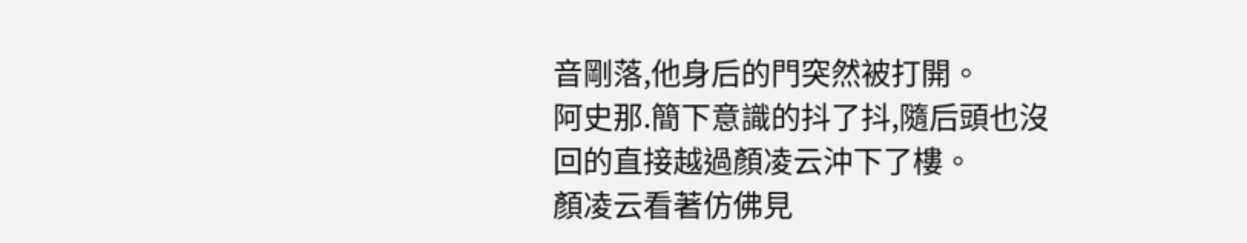音剛落,他身后的門突然被打開。
阿史那.簡下意識的抖了抖,隨后頭也沒回的直接越過顏凌云沖下了樓。
顏凌云看著仿佛見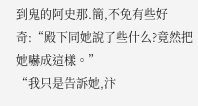到鬼的阿史那.簡,不免有些好奇:“殿下同她說了些什么?竟然把她嚇成這樣。”
“我只是告訴她,汴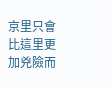京里只會比這里更加兇險而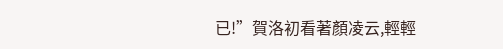已!”賀洛初看著顏凌云,輕輕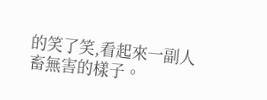的笑了笑,看起來一副人畜無害的樣子。